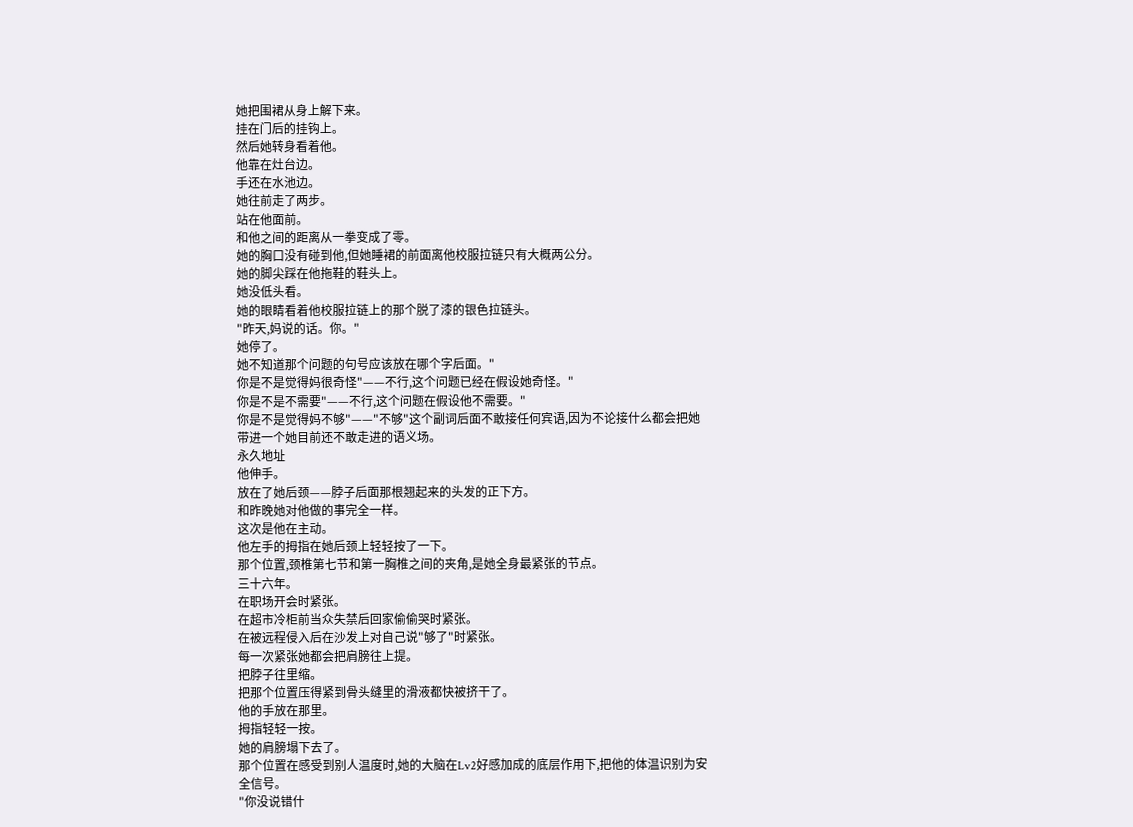她把围裙从身上解下来。
挂在门后的挂钩上。
然后她转身看着他。
他靠在灶台边。
手还在水池边。
她往前走了两步。
站在他面前。
和他之间的距离从一拳变成了零。
她的胸口没有碰到他,但她睡裙的前面离他校服拉链只有大概两公分。
她的脚尖踩在他拖鞋的鞋头上。
她没低头看。
她的眼睛看着他校服拉链上的那个脱了漆的银色拉链头。
"昨天,妈说的话。你。"
她停了。
她不知道那个问题的句号应该放在哪个字后面。"
你是不是觉得妈很奇怪"——不行,这个问题已经在假设她奇怪。"
你是不是不需要"——不行,这个问题在假设他不需要。"
你是不是觉得妈不够"——"不够"这个副词后面不敢接任何宾语,因为不论接什么都会把她带进一个她目前还不敢走进的语义场。
永久地址
他伸手。
放在了她后颈——脖子后面那根翘起来的头发的正下方。
和昨晚她对他做的事完全一样。
这次是他在主动。
他左手的拇指在她后颈上轻轻按了一下。
那个位置,颈椎第七节和第一胸椎之间的夹角,是她全身最紧张的节点。
三十六年。
在职场开会时紧张。
在超市冷柜前当众失禁后回家偷偷哭时紧张。
在被远程侵入后在沙发上对自己说"够了"时紧张。
每一次紧张她都会把肩膀往上提。
把脖子往里缩。
把那个位置压得紧到骨头缝里的滑液都快被挤干了。
他的手放在那里。
拇指轻轻一按。
她的肩膀塌下去了。
那个位置在感受到别人温度时,她的大脑在Lv2好感加成的底层作用下,把他的体温识别为安全信号。
"你没说错什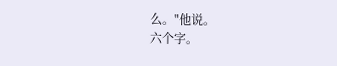么。"他说。
六个字。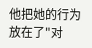他把她的行为放在了"对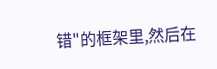错"的框架里,然后在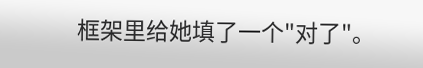框架里给她填了一个"对了"。